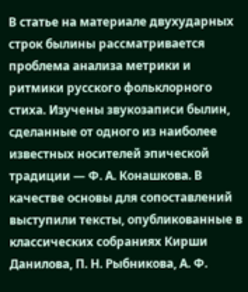В статье на материале двухударных строк былины рассматривается проблема анализа метрики и ритмики русского фольклорного стиха. Изучены звукозаписи былин, сделанные от одного из наиболее известных носителей эпической традиции — Ф. А. Конашкова. В качестве основы для сопоставлений выступили тексты, опубликованные в классических собраниях Кирши Данилова, П. Н. Рыбникова, А. Ф.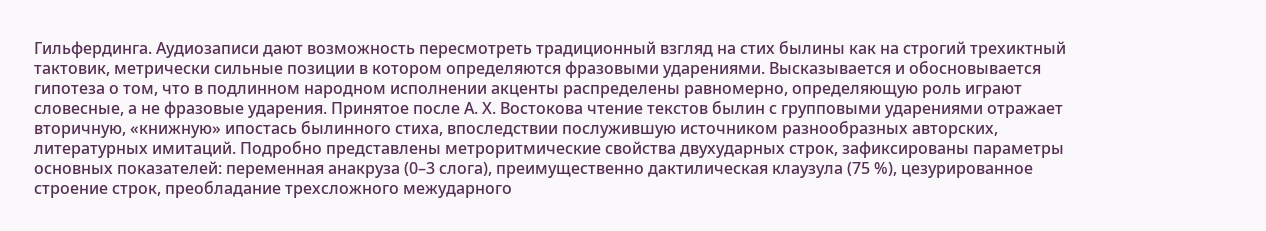Гильфердинга. Аудиозаписи дают возможность пересмотреть традиционный взгляд на стих былины как на строгий трехиктный тактовик, метрически сильные позиции в котором определяются фразовыми ударениями. Высказывается и обосновывается гипотеза о том, что в подлинном народном исполнении акценты распределены равномерно, определяющую роль играют словесные, а не фразовые ударения. Принятое после А. Х. Востокова чтение текстов былин с групповыми ударениями отражает вторичную, «книжную» ипостась былинного стиха, впоследствии послужившую источником разнообразных авторских, литературных имитаций. Подробно представлены метроритмические свойства двухударных строк, зафиксированы параметры основных показателей: переменная анакруза (0–3 слога), преимущественно дактилическая клаузула (75 %), цезурированное строение строк, преобладание трехсложного межударного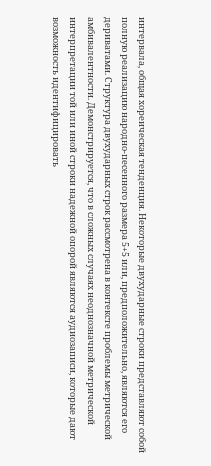интервала, общая хореическая тенденция. Некоторые двухударные строки представляют собой полную реализацию народно-песенного размера 5+5 или, предположительно, являются его дериватами. Структура двухударных строк рассмотрена в контексте проблемы метрической амбивалентности. Демонстрируется, что в сложных случаях неоднозначной метрической интерпретации той или иной строки надежной опорой являются аудиозаписи, которые дают возможность идентифицировать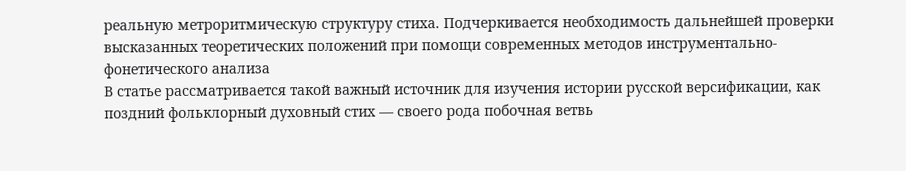реальную метроритмическую структуру стиха. Подчеркивается необходимость дальнейшей проверки высказанных теоретических положений при помощи современных методов инструментально-фонетического анализа
В статье рассматривается такой важный источник для изучения истории русской версификации, как поздний фольклорный духовный стих — своего рода побочная ветвь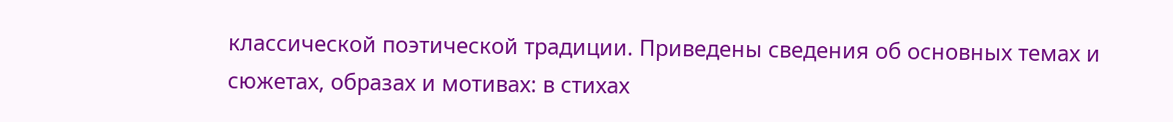классической поэтической традиции. Приведены сведения об основных темах и сюжетах, образах и мотивах: в стихах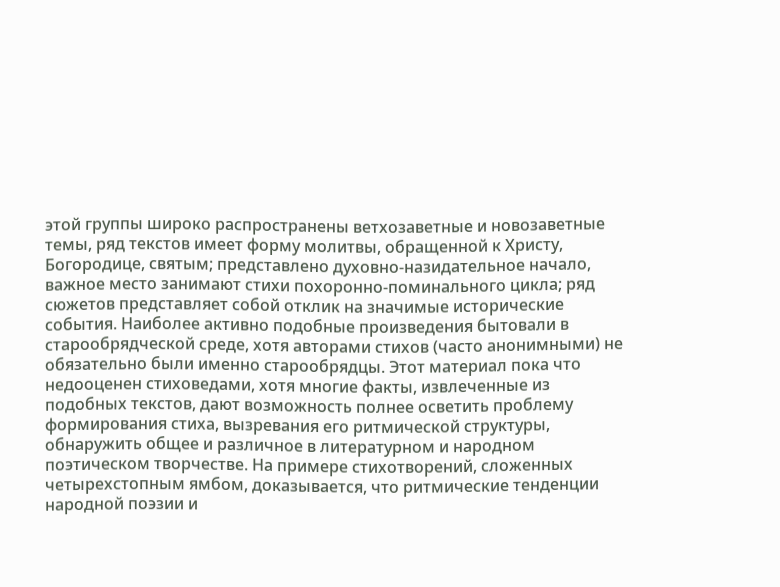этой группы широко распространены ветхозаветные и новозаветные темы, ряд текстов имеет форму молитвы, обращенной к Христу, Богородице, святым; представлено духовно-назидательное начало, важное место занимают стихи похоронно-поминального цикла; ряд сюжетов представляет собой отклик на значимые исторические события. Наиболее активно подобные произведения бытовали в старообрядческой среде, хотя авторами стихов (часто анонимными) не обязательно были именно старообрядцы. Этот материал пока что недооценен стиховедами, хотя многие факты, извлеченные из подобных текстов, дают возможность полнее осветить проблему формирования стиха, вызревания его ритмической структуры, обнаружить общее и различное в литературном и народном поэтическом творчестве. На примере стихотворений, сложенных четырехстопным ямбом, доказывается, что ритмические тенденции народной поэзии и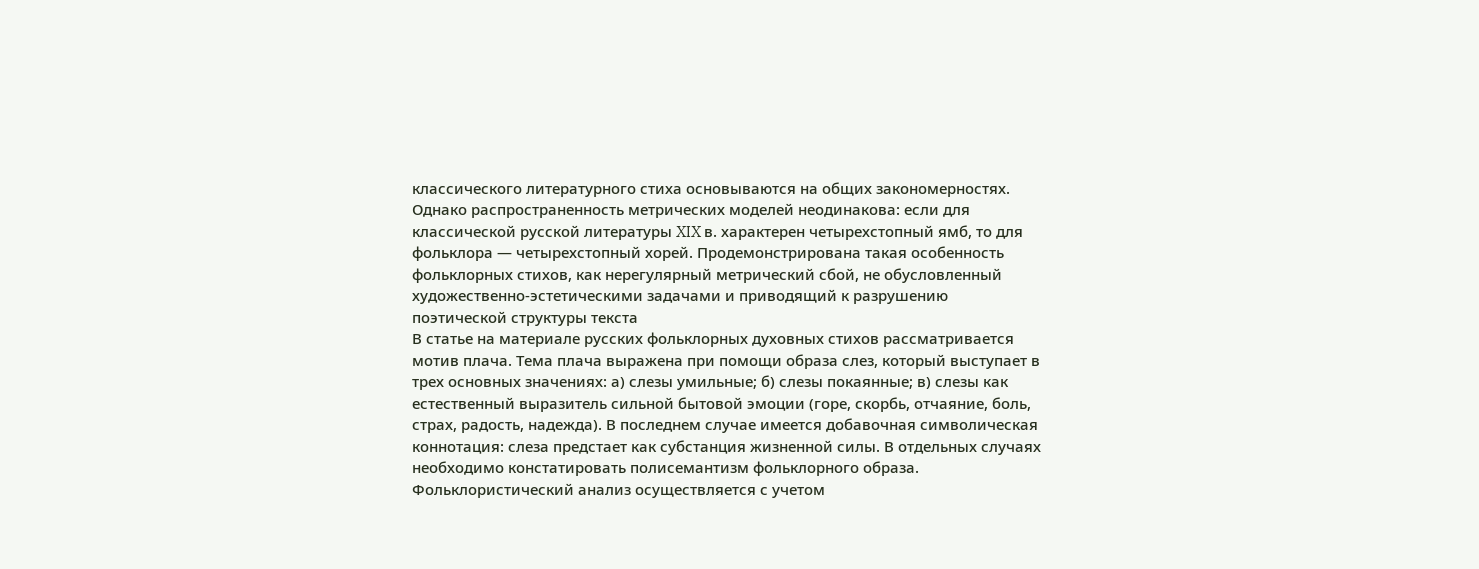классического литературного стиха основываются на общих закономерностях. Однако распространенность метрических моделей неодинакова: если для классической русской литературы XIX в. характерен четырехстопный ямб, то для фольклора — четырехстопный хорей. Продемонстрирована такая особенность фольклорных стихов, как нерегулярный метрический сбой, не обусловленный художественно-эстетическими задачами и приводящий к разрушению поэтической структуры текста
В статье на материале русских фольклорных духовных стихов рассматривается мотив плача. Тема плача выражена при помощи образа слез, который выступает в трех основных значениях: а) слезы умильные; б) слезы покаянные; в) слезы как естественный выразитель сильной бытовой эмоции (горе, скорбь, отчаяние, боль, страх, радость, надежда). В последнем случае имеется добавочная символическая коннотация: слеза предстает как субстанция жизненной силы. В отдельных случаях необходимо констатировать полисемантизм фольклорного образа. Фольклористический анализ осуществляется с учетом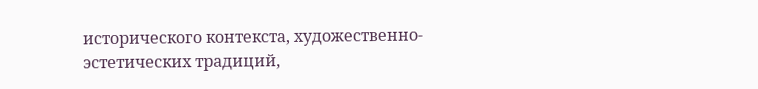исторического контекста, художественно-эстетических традиций,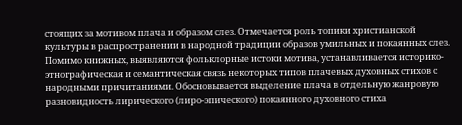стоящих за мотивом плача и образом слез. Отмечается роль топики христианской культуры в распространении в народной традиции образов умильных и покаянных слез. Помимо книжных, выявляются фольклорные истоки мотива, устанавливается историко-этнографическая и семантическая связь некоторых типов плачевых духовных стихов с народными причитаниями. Обосновывается выделение плача в отдельную жанровую разновидность лирического (лиро-эпического) покаянного духовного стиха